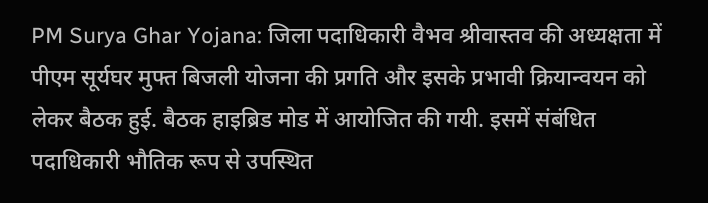PM Surya Ghar Yojana: जिला पदाधिकारी वैभव श्रीवास्तव की अध्यक्षता में पीएम सूर्यघर मुफ्त बिजली योजना की प्रगति और इसके प्रभावी क्रियान्वयन को लेकर बैठक हुई. बैठक हाइब्रिड मोड में आयोजित की गयी. इसमें संबंधित पदाधिकारी भौतिक रूप से उपस्थित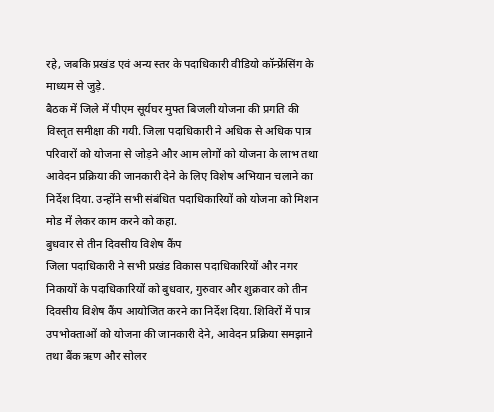रहे, जबकि प्रखंड एवं अन्य स्तर के पदाधिकारी वीडियो कॉन्फ्रेंसिंग के माध्यम से जुड़े.
बैठक में जिले में पीएम सूर्यघर मुफ्त बिजली योजना की प्रगति की विस्तृत समीक्षा की गयी. जिला पदाधिकारी ने अधिक से अधिक पात्र परिवारों को योजना से जोड़ने और आम लोगों को योजना के लाभ तथा आवेदन प्रक्रिया की जानकारी देने के लिए विशेष अभियान चलाने का निर्देश दिया. उन्होंने सभी संबंधित पदाधिकारियों को योजना को मिशन मोड में लेकर काम करने को कहा.
बुधवार से तीन दिवसीय विशेष कैंप
जिला पदाधिकारी ने सभी प्रखंड विकास पदाधिकारियों और नगर निकायों के पदाधिकारियों को बुधवार, गुरुवार और शुक्रवार को तीन दिवसीय विशेष कैंप आयोजित करने का निर्देश दिया. शिविरों में पात्र उपभोक्ताओं को योजना की जानकारी देने, आवेदन प्रक्रिया समझाने तथा बैंक ऋण और सोलर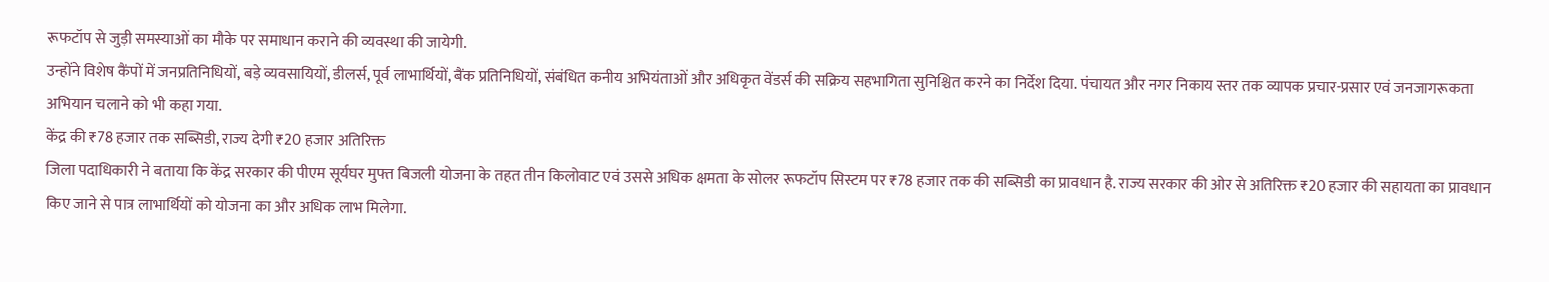रूफटॉप से जुड़ी समस्याओं का मौके पर समाधान कराने की व्यवस्था की जायेगी.
उन्होंने विशेष कैंपों में जनप्रतिनिधियों, बड़े व्यवसायियों, डीलर्स, पूर्व लाभार्थियों, बैंक प्रतिनिधियों, संबंधित कनीय अभियंताओं और अधिकृत वेंडर्स की सक्रिय सहभागिता सुनिश्चित करने का निर्देश दिया. पंचायत और नगर निकाय स्तर तक व्यापक प्रचार-प्रसार एवं जनजागरूकता अभियान चलाने को भी कहा गया.
केंद्र की ₹78 हजार तक सब्सिडी, राज्य देगी ₹20 हजार अतिरिक्त
जिला पदाधिकारी ने बताया कि केंद्र सरकार की पीएम सूर्यघर मुफ्त बिजली योजना के तहत तीन किलोवाट एवं उससे अधिक क्षमता के सोलर रूफटॉप सिस्टम पर ₹78 हजार तक की सब्सिडी का प्रावधान है. राज्य सरकार की ओर से अतिरिक्त ₹20 हजार की सहायता का प्रावधान किए जाने से पात्र लाभार्थियों को योजना का और अधिक लाभ मिलेगा.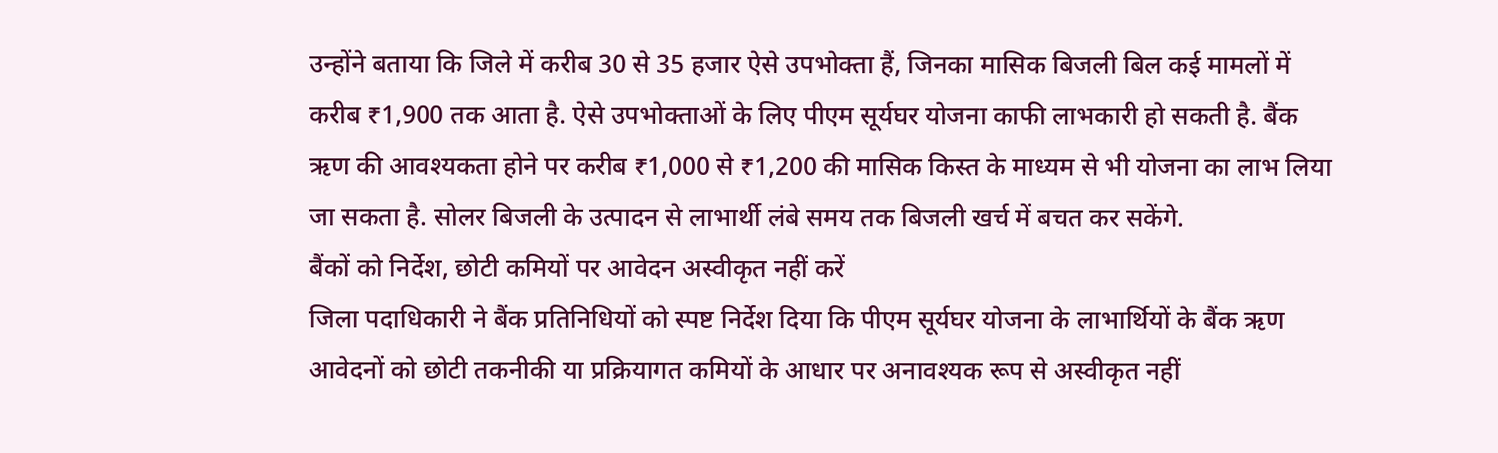उन्होंने बताया कि जिले में करीब 30 से 35 हजार ऐसे उपभोक्ता हैं, जिनका मासिक बिजली बिल कई मामलों में करीब ₹1,900 तक आता है. ऐसे उपभोक्ताओं के लिए पीएम सूर्यघर योजना काफी लाभकारी हो सकती है. बैंक ऋण की आवश्यकता होने पर करीब ₹1,000 से ₹1,200 की मासिक किस्त के माध्यम से भी योजना का लाभ लिया जा सकता है. सोलर बिजली के उत्पादन से लाभार्थी लंबे समय तक बिजली खर्च में बचत कर सकेंगे.
बैंकों को निर्देश, छोटी कमियों पर आवेदन अस्वीकृत नहीं करें
जिला पदाधिकारी ने बैंक प्रतिनिधियों को स्पष्ट निर्देश दिया कि पीएम सूर्यघर योजना के लाभार्थियों के बैंक ऋण आवेदनों को छोटी तकनीकी या प्रक्रियागत कमियों के आधार पर अनावश्यक रूप से अस्वीकृत नहीं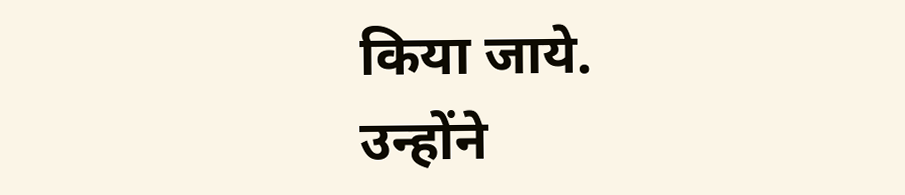किया जाये.
उन्होंने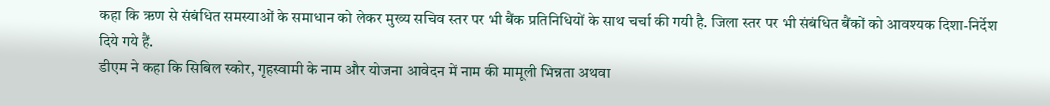कहा कि ऋण से संबंधित समस्याओं के समाधान को लेकर मुख्य सचिव स्तर पर भी बैंक प्रतिनिधियों के साथ चर्चा की गयी है. जिला स्तर पर भी संबंधित बैंकों को आवश्यक दिशा-निर्देश दिये गये हैं.
डीएम ने कहा कि सिबिल स्कोर, गृहस्वामी के नाम और योजना आवेदन में नाम की मामूली भिन्नता अथवा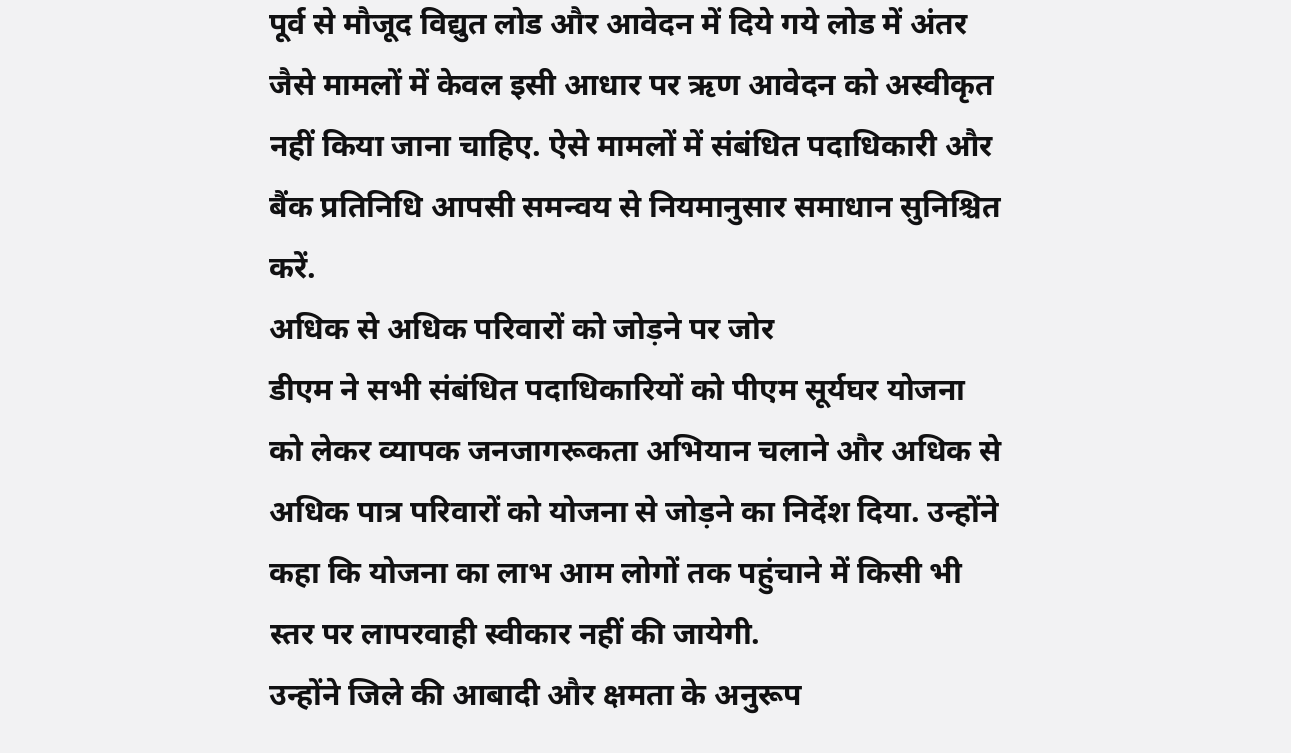पूर्व से मौजूद विद्युत लोड और आवेदन में दिये गये लोड में अंतर जैसे मामलों में केवल इसी आधार पर ऋण आवेदन को अस्वीकृत नहीं किया जाना चाहिए. ऐसे मामलों में संबंधित पदाधिकारी और बैंक प्रतिनिधि आपसी समन्वय से नियमानुसार समाधान सुनिश्चित करें.
अधिक से अधिक परिवारों को जोड़ने पर जोर
डीएम ने सभी संबंधित पदाधिकारियों को पीएम सूर्यघर योजना को लेकर व्यापक जनजागरूकता अभियान चलाने और अधिक से अधिक पात्र परिवारों को योजना से जोड़ने का निर्देश दिया. उन्होंने कहा कि योजना का लाभ आम लोगों तक पहुंचाने में किसी भी स्तर पर लापरवाही स्वीकार नहीं की जायेगी.
उन्होंने जिले की आबादी और क्षमता के अनुरूप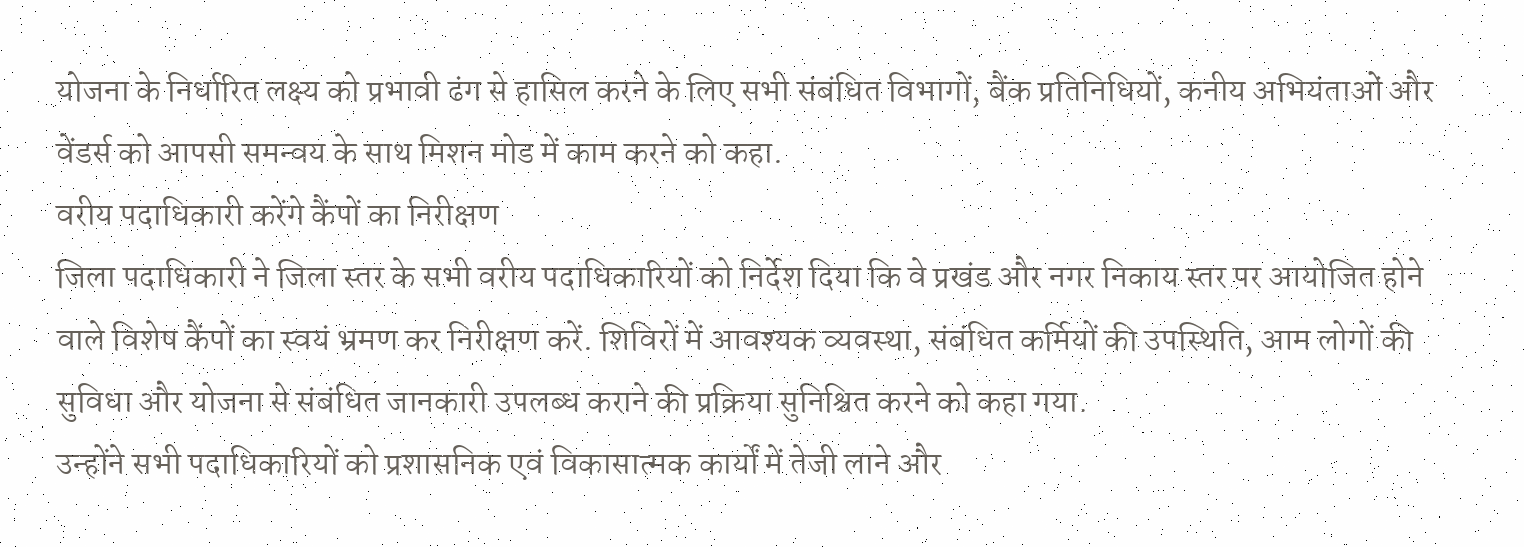योजना के निर्धारित लक्ष्य को प्रभावी ढंग से हासिल करने के लिए सभी संबंधित विभागों, बैंक प्रतिनिधियों, कनीय अभियंताओं और वेंडर्स को आपसी समन्वय के साथ मिशन मोड में काम करने को कहा.
वरीय पदाधिकारी करेंगे कैंपों का निरीक्षण
जिला पदाधिकारी ने जिला स्तर के सभी वरीय पदाधिकारियों को निर्देश दिया कि वे प्रखंड और नगर निकाय स्तर पर आयोजित होने वाले विशेष कैंपों का स्वयं भ्रमण कर निरीक्षण करें. शिविरों में आवश्यक व्यवस्था, संबंधित कर्मियों की उपस्थिति, आम लोगों की सुविधा और योजना से संबंधित जानकारी उपलब्ध कराने की प्रक्रिया सुनिश्चित करने को कहा गया.
उन्होंने सभी पदाधिकारियों को प्रशासनिक एवं विकासात्मक कार्यों में तेजी लाने और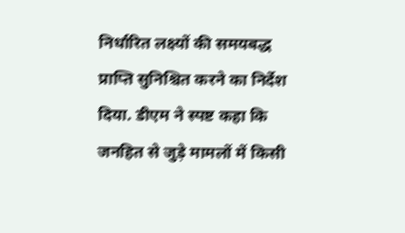निर्धारित लक्ष्यों की समयबद्ध प्राप्ति सुनिश्चित करने का निर्देश दिया. डीएम ने स्पष्ट कहा कि जनहित से जुड़े मामलों में किसी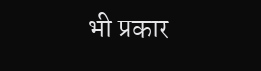भी प्रकार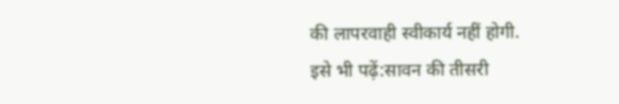की लापरवाही स्वीकार्य नहीं होगी.
इसे भी पढ़ें:सावन की तीसरी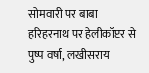सोमवारी पर बाबा हरिहरनाथ पर हेलीकॉप्टर से पुष्प वर्षा, लखीसराय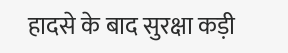हादसे के बाद सुरक्षा कड़ी